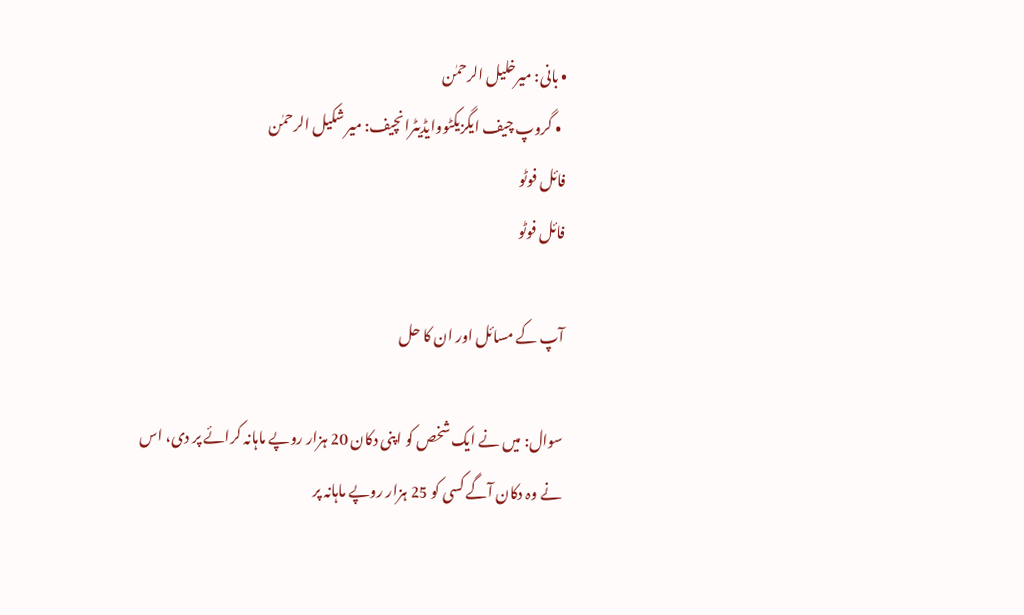• بانی: میرخلیل الرحمٰن
  • گروپ چیف ایگزیکٹووایڈیٹرانچیف: میر شکیل الرحمٰن
فائل فوٹو
فائل فوٹو

آپ کے مسائل اور ان کا حل

سوال: میں نے ایک شخص کو اپنی دکان 20 ہزار روپے ماہانہ کرائے پر دی، اس نے وہ دکان آگے کسی کو 25 ہزار روپے ماہانہ پر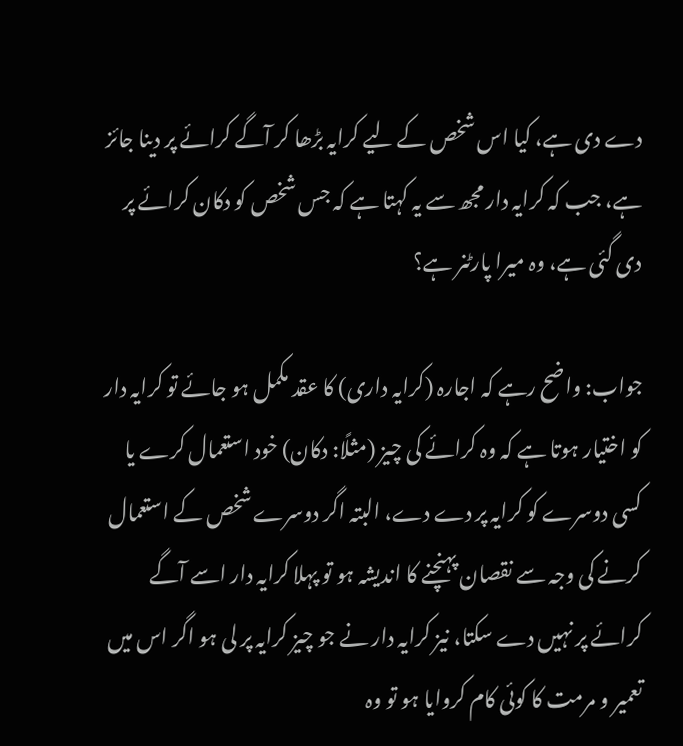دے دی ہے، کیا اس شخص کے لیے کرایہ بڑھا کر آگے کرائے پر دینا جائز ہے، جب کہ کرایہ دار مجھ سے یہ کہتا ہے کہ جس شخص کو دکان کرائے پر دی گئی ہے، وہ میرا پارٹنر ہے؟

جواب: واضح رہے کہ اجارہ (کرایہ داری) کا عقد مکمل ہو جائے تو کرایہ دار کو اختیار ہوتا ہے کہ وہ کرائے کی چیز (مثلًا: دکان) خود استعمال کرے یا کسی دوسرے کو کرایہ پر دے دے، البتہ اگر دوسرے شخص کے استعمال کرنے کی وجہ سے نقصان پہنچنے کا اندیشہ ہو تو پہلا کرایہ دار اسے آگے کرائے پر نہیں دے سکتا، نیز کرایہ دار نے جو چیز کرایہ پر لی ہو اگر اس میں تعمیر و مرمت کا کوئی کام کروایا ہو تو وہ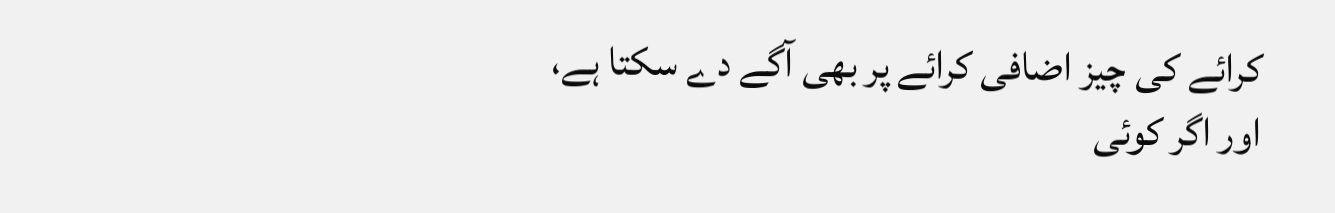کرائے کی چیز اضافی کرائے پر بھی آگے دے سکتا ہے، اور اگر کوئی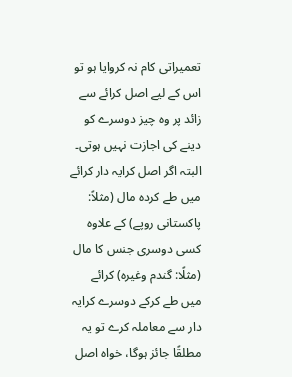تعمیراتی کام نہ کروایا ہو تو اس کے لیے اصل کرائے سے زائد پر وہ چیز دوسرے کو دینے کی اجازت نہیں ہوتی۔ البتہ اگر اصل کرایہ دار کرائے میں طے کردہ مال (مثلاً: پاکستانی روپے) کے علاوہ کسی دوسری جنس کا مال (مثلًا: گندم وغیرہ) کرائے میں طے کرکے دوسرے کرایہ دار سے معاملہ کرے تو یہ مطلقًا جائز ہوگا، خواہ اصل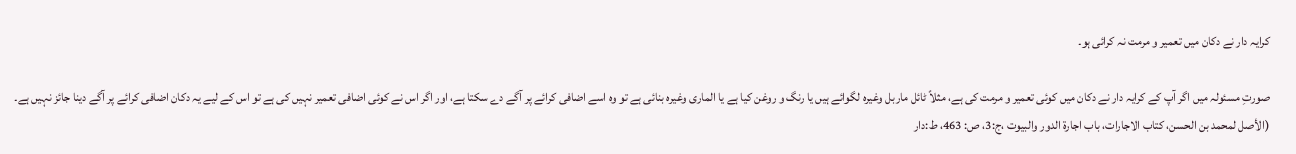کرایہ دار نے دکان میں تعمیر و مرمت نہ کرائی ہو۔

صورتِ مسئولہ میں اگر آپ کے کرایہ دار نے دکان میں کوئی تعمیر و مرمت کی ہے، مثلاً ٹائل ماربل وغیرہ لگوائے ہیں یا رنگ و روغن کیا ہے یا الماری وغیرہ بنائی ہے تو وہ اسے اضافی کرائے پر آگے دے سکتا ہے، اور اگر اس نے کوئی اضافی تعمیر نہیں کی ہے تو اس کے لیے یہ دکان اضافی کرائے پر آگے دینا جائز نہیں ہے۔ (الأصل لمحمد بن الحسن، کتاب الاجارات، باب اجارۃ الدور والبيوت ،ج:3، ص: 463، ط:دار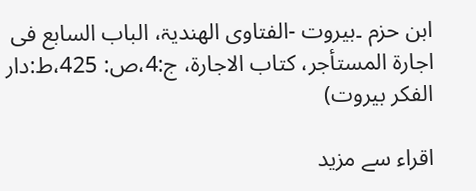ابن حزم ۔بيروت -الفتاوی الھنديۃ، الباب السابع فی اجارۃ المستأجر، کتاب الاجارۃ، ج:4،ص: 425،ط:دار الفکر بيروت)

اقراء سے مزید